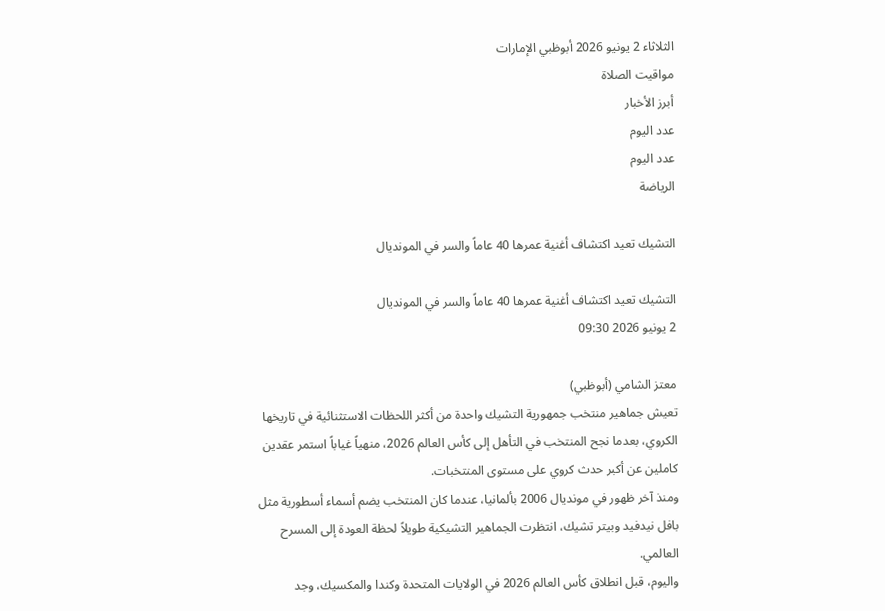الثلاثاء 2 يونيو 2026 أبوظبي الإمارات
مواقيت الصلاة
أبرز الأخبار
عدد اليوم
عدد اليوم
الرياضة

التشيك تعيد اكتشاف أغنية عمرها 40 عاماً والسر في المونديال

التشيك تعيد اكتشاف أغنية عمرها 40 عاماً والسر في المونديال
2 يونيو 2026 09:30

معتز الشامي (أبوظبي)
تعيش جماهير منتخب جمهورية التشيك واحدة من أكثر اللحظات الاستثنائية في تاريخها الكروي، بعدما نجح المنتخب في التأهل إلى كأس العالم 2026، منهياً غياباً استمر عقدين كاملين عن أكبر حدث كروي على مستوى المنتخبات.
ومنذ آخر ظهور في مونديال 2006 بألمانيا، عندما كان المنتخب يضم أسماء أسطورية مثل بافل نيدفيد وبيتر تشيك، انتظرت الجماهير التشيكية طويلاً لحظة العودة إلى المسرح العالمي.
واليوم، قبل انطلاق كأس العالم 2026 في الولايات المتحدة وكندا والمكسيك، وجد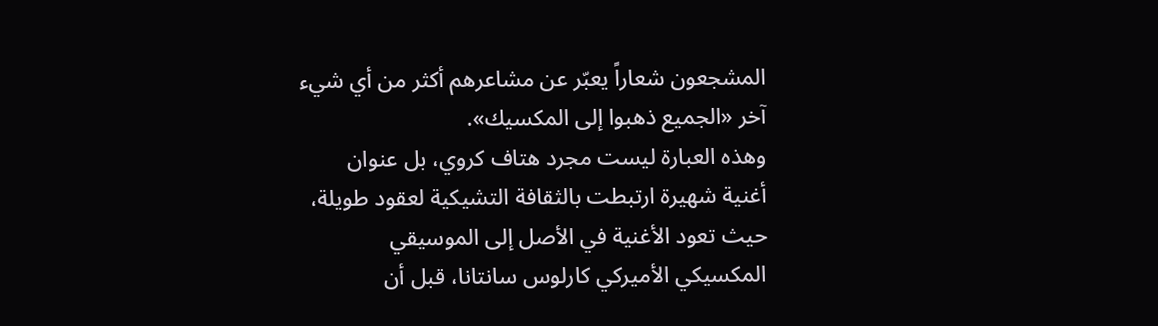المشجعون شعاراً يعبّر عن مشاعرهم أكثر من أي شيء آخر «الجميع ذهبوا إلى المكسيك».
وهذه العبارة ليست مجرد هتاف كروي، بل عنوان أغنية شهيرة ارتبطت بالثقافة التشيكية لعقود طويلة، حيث تعود الأغنية في الأصل إلى الموسيقي المكسيكي الأميركي كارلوس سانتانا، قبل أن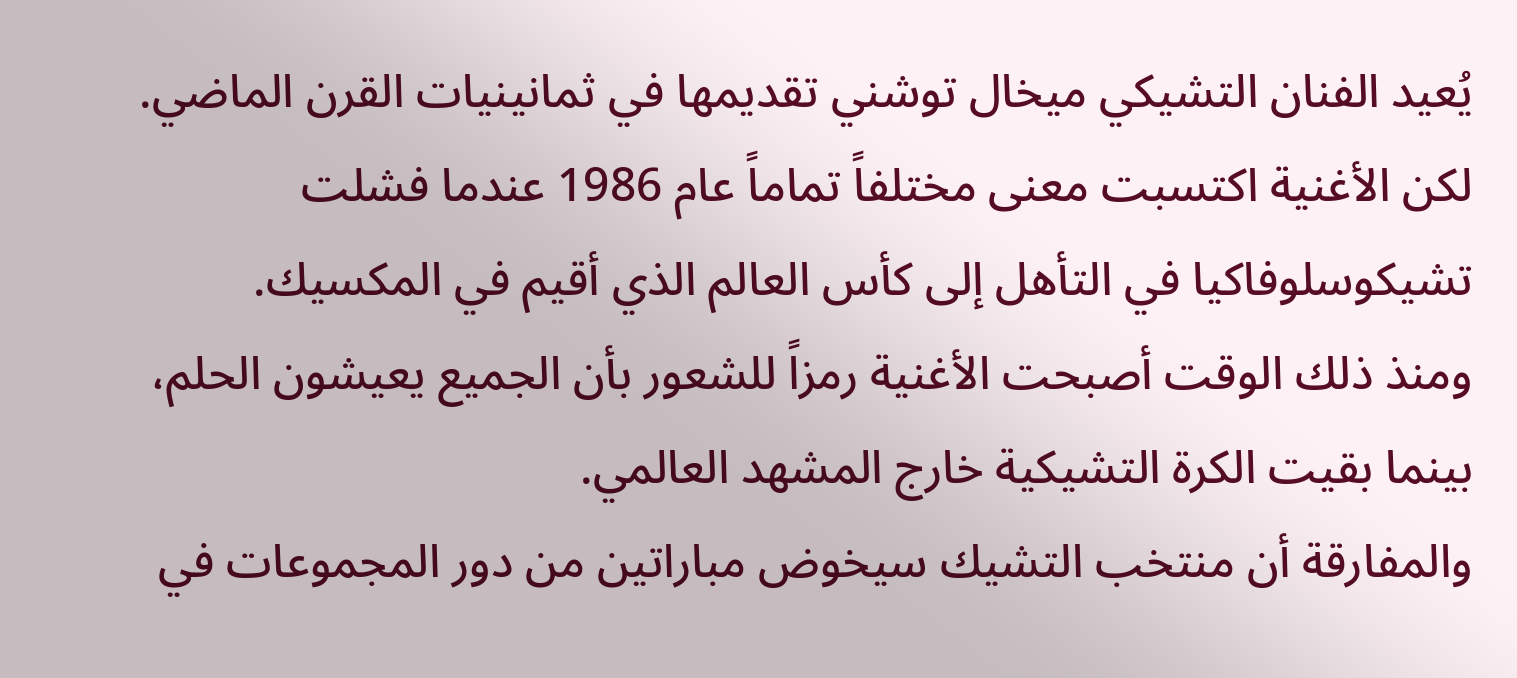يُعيد الفنان التشيكي ميخال توشني تقديمها في ثمانينيات القرن الماضي. لكن الأغنية اكتسبت معنى مختلفاً تماماً عام 1986 عندما فشلت تشيكوسلوفاكيا في التأهل إلى كأس العالم الذي أقيم في المكسيك.
ومنذ ذلك الوقت أصبحت الأغنية رمزاً للشعور بأن الجميع يعيشون الحلم، بينما بقيت الكرة التشيكية خارج المشهد العالمي.
والمفارقة أن منتخب التشيك سيخوض مباراتين من دور المجموعات في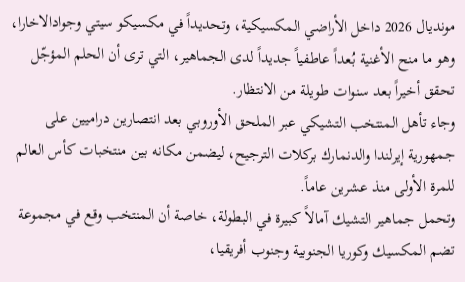مونديال 2026 داخل الأراضي المكسيكية، وتحديداً في مكسيكو سيتي وجوادالاخارا، وهو ما منح الأغنية بُعداً عاطفياً جديداً لدى الجماهير، التي ترى أن الحلم المؤجّل تحقق أخيراً بعد سنوات طويلة من الانتظار.
وجاء تأهل المنتخب التشيكي عبر الملحق الأوروبي بعد انتصارين دراميين على جمهورية إيرلندا والدنمارك بركلات الترجيح، ليضمن مكانه بين منتخبات كأس العالم للمرة الأولى منذ عشرين عاماً.
وتحمل جماهير التشيك آمالاً كبيرة في البطولة، خاصة أن المنتخب وقع في مجموعة تضم المكسيك وكوريا الجنوبية وجنوب أفريقيا،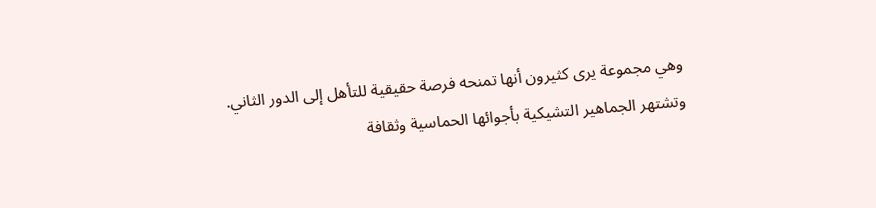وهي مجموعة يرى كثيرون أنها تمنحه فرصة حقيقية للتأهل إلى الدور الثاني.
وتشتهر الجماهير التشيكية بأجوائها الحماسية وثقافة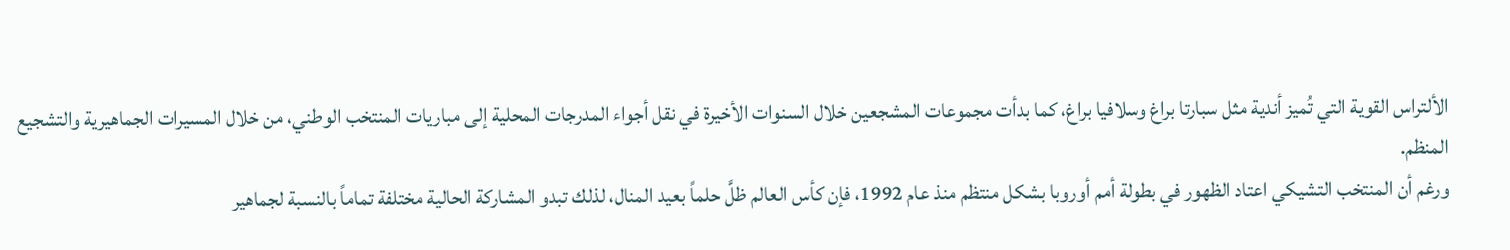الألتراس القوية التي تُميز أندية مثل سبارتا براغ وسلافيا براغ، كما بدأت مجموعات المشجعين خلال السنوات الأخيرة في نقل أجواء المدرجات المحلية إلى مباريات المنتخب الوطني، من خلال المسيرات الجماهيرية والتشجيع المنظم.
ورغم أن المنتخب التشيكي اعتاد الظهور في بطولة أمم أوروبا بشكل منتظم منذ عام 1992، فإن كأس العالم ظلَّ حلماً بعيد المنال، لذلك تبدو المشاركة الحالية مختلفة تماماً بالنسبة لجماهير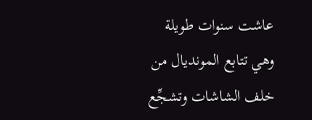عاشت سنوات طويلة وهي تتابع المونديال من خلف الشاشات وتشجِّع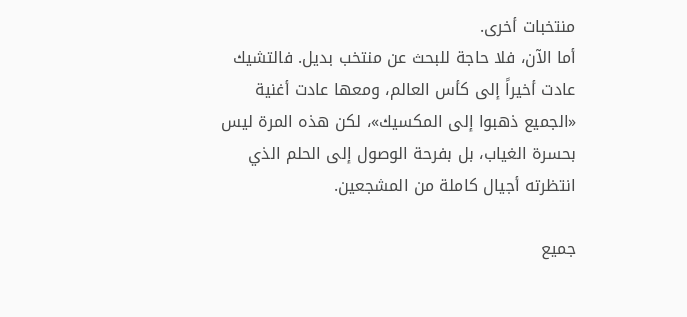منتخبات أخرى.
أما الآن، فلا حاجة للبحث عن منتخب بديل. فالتشيك عادت أخيراً إلى كأس العالم، ومعها عادت أغنية «الجميع ذهبوا إلى المكسيك»، لكن هذه المرة ليس بحسرة الغياب، بل بفرحة الوصول إلى الحلم الذي انتظرته أجيال كاملة من المشجعين.

جميع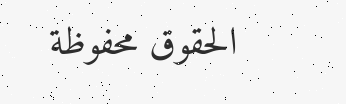الحقوق محفوظة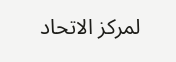لمركز الاتحاد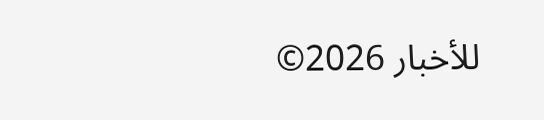للأخبار 2026©